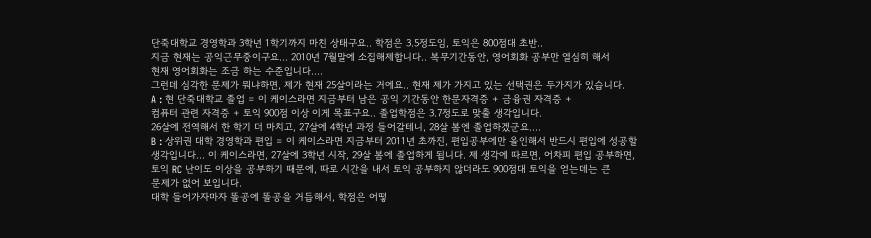단죽대학교 경영학과 3학년 1학기까지 마친 상태구요.. 학점은 3.5정도임, 토익은 800점대 초반..
지금 현재는 공익근무중이구요... 2010년 7월말에 소집해제합니다.. 복무기간동안, 영어회화 공부만 열심히 해서
현재 영어회화는 조금 하는 수준입니다....
그런데 심각한 문제가 뭐냐하면, 제가 현재 25살이라는 거에요.. 현재 제가 가지고 있는 선택권은 두가지가 있습니다.
A : 현 단죽대학교 졸업 = 이 케이스라면 지금부터 남은 공익 기간동안 한문자격증 + 금융권 자격증 +
컴퓨터 관련 자격증 + 토익 900점 이상 이게 목표구요.. 졸업학점은 3.7정도로 맞출 생각입니다.
26살에 전역해서 한 학기 더 마치고, 27살에 4학년 과정 들어갈테니, 28살 봄엔 졸업하겠군요....
B : 상위권 대학 경영학과 편입 = 이 케이스라면 지금부터 2011년 초까진, 편입공부에만 올인해서 반드시 편입에 성공할
생각입니다... 이 케이스라면, 27살에 3학년 시작, 29살 봄에 졸업하게 됩니다. 제 생각에 따르면, 어차피 편입 공부하면,
토익 RC 난이도 이상을 공부하기 때문에, 따로 시간을 내서 토익 공부하지 않더라도 900점대 토익을 얻는데는 큰
문제가 없어 보입니다.
대학 들어가자마자 똘공에 똘공을 거듭해서, 학점은 어떻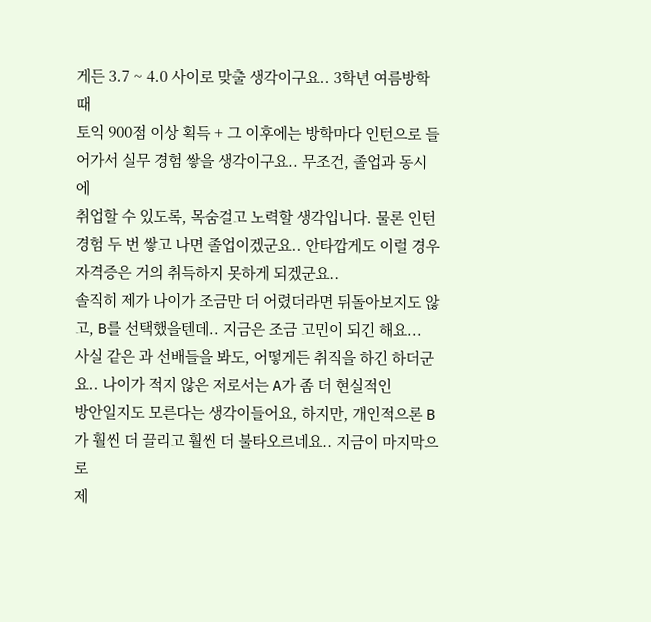게든 3.7 ~ 4.0 사이로 맞출 생각이구요.. 3학년 여름방학 때
토익 900점 이상 획득 + 그 이후에는 방학마다 인턴으로 들어가서 실무 경험 쌓을 생각이구요.. 무조건, 졸업과 동시에
취업할 수 있도록, 목숨걸고 노력할 생각입니다. 물론 인턴 경험 두 번 쌓고 나면 졸업이겠군요.. 안타깝게도 이럴 경우
자격증은 거의 취득하지 못하게 되겠군요..
솔직히 제가 나이가 조금만 더 어렸더라면 뒤돌아보지도 않고, B를 선택했을텐데.. 지금은 조금 고민이 되긴 해요...
사실 같은 과 선배들을 봐도, 어떻게든 취직을 하긴 하더군요.. 나이가 적지 않은 저로서는 A가 좀 더 현실적인
방안일지도 모른다는 생각이들어요, 하지만, 개인적으론 B가 훨씬 더 끌리고 훨씬 더 불타오르네요.. 지금이 마지막으로
제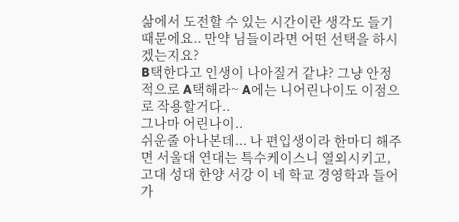삶에서 도전할 수 있는 시간이란 생각도 들기 때문에요.. 만약 님들이라면 어떤 선택을 하시겠는지요?
B택한다고 인생이 나아질거 같냐? 그냥 안정적으로 A택해라~ A에는 니어린나이도 이점으로 작용할거다..
그나마 어린나이..
쉬운줄 아나본데... 나 편입생이라 한마디 해주면 서울대 연대는 특수케이스니 열외시키고, 고대 성대 한양 서강 이 네 학교 경영학과 들어가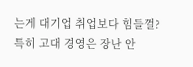는게 대기업 취업보다 힘들껄? 특히 고대 경영은 장난 안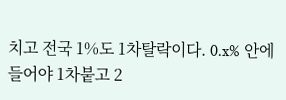치고 전국 1%도 1차탈락이다. 0.x% 안에 들어야 1차붙고 2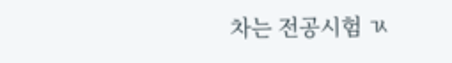차는 전공시험 ㄳ